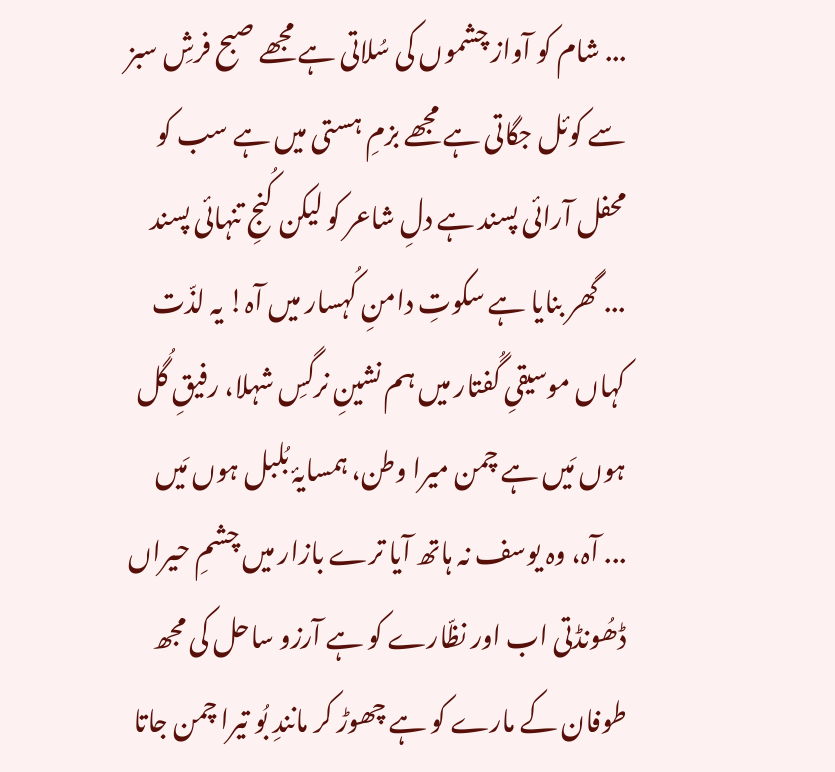... شام کو آواز چشموں کی سُلاتی ہے مجھے صبح فرشِ سبز سے کوئل جگاتی ہے مجھے بزمِ ہستی میں ہے سب کو محفل آرائی پسند ہے دلِ شاعر کو لیکن کُنجِ تنہائی پسند
... گھر بنایا ہے سکوتِ دامنِ کُہسار میں آہ! یہ لذّت کہاں موسیقیِ گُفتار میں ہم نشینِ نرگسِ شہلا، رفیقِ گُل ہوں مَیں ہے چمن میرا وطن، ہمسایۂ بُلبل ہوں مَیں
... آہ، وہ یوسف نہ ہاتھ آیا ترے بازار میں چشمِ حیراں ڈھُونڈتی اب اور نظّارے کو ہے آرزو ساحل کی مجھ طوفان کے مارے کو ہے چھوڑ کر مانندِ بُو تیرا چمن جاتا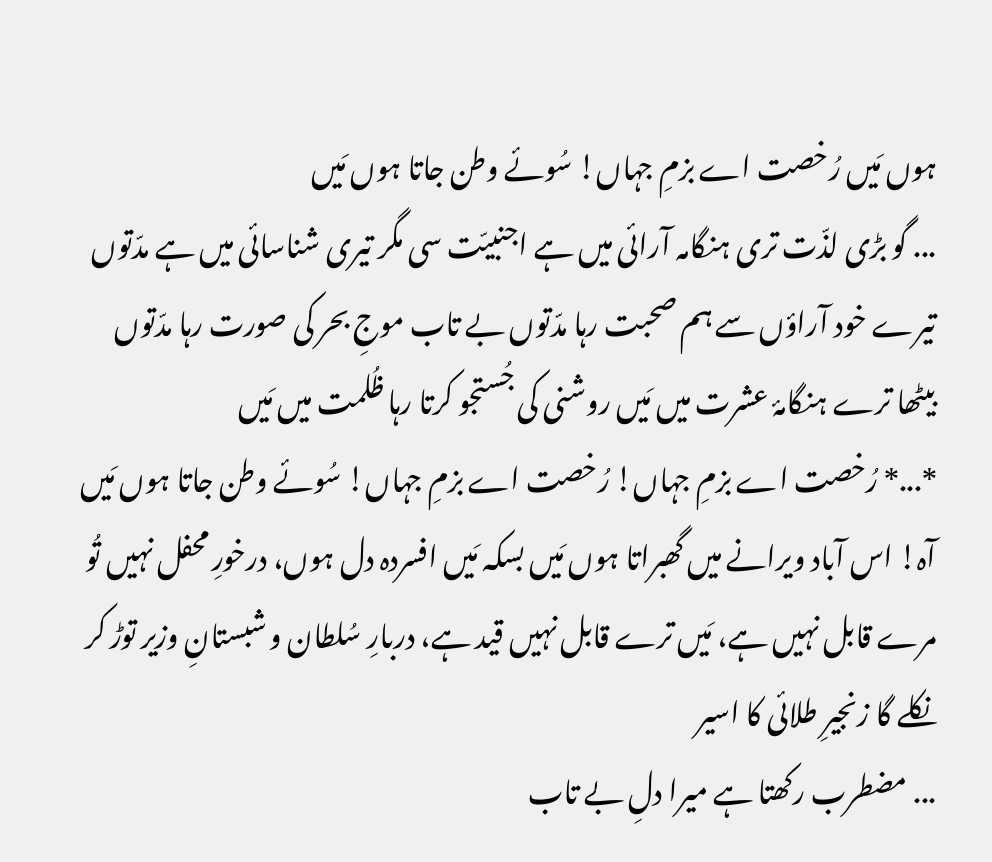ہوں مَیں رُخصت اے بزمِ جہاں! سُوئے وطن جاتا ہوں مَیں
... گو بڑی لذّت تری ہنگامہ آرائی میں ہے اجنبیّت سی مگر تیری شناسائی میں ہے مدّتوں تیرے خود آراؤں سے ہم صحبت رہا مدّتوں بے تاب موجِ بحر کی صورت رہا مدّتوں بیٹھا ترے ہنگامۂ عشرت میں مَیں روشنی کی جُستجو کرتا رہا ظُلمت میں مَیں
*...* رُخصت اے بزمِ جہاں! رُخصت اے بزمِ جہاں! سُوئے وطن جاتا ہوں مَیں آہ! اس آباد ویرانے میں گھبراتا ہوں مَیں بسکہ مَیں افسردہ دل ہوں، درخورِ محفل نہیں تُو مرے قابل نہیں ہے، مَیں ترے قابل نہیں قید ہے، دربارِ سُلطان و شبستانِ وزیر توڑ کر نکلے گا زنجیرِ طلائی کا اسیر
... مضطرب رکھتا ہے میرا دلِ بے تاب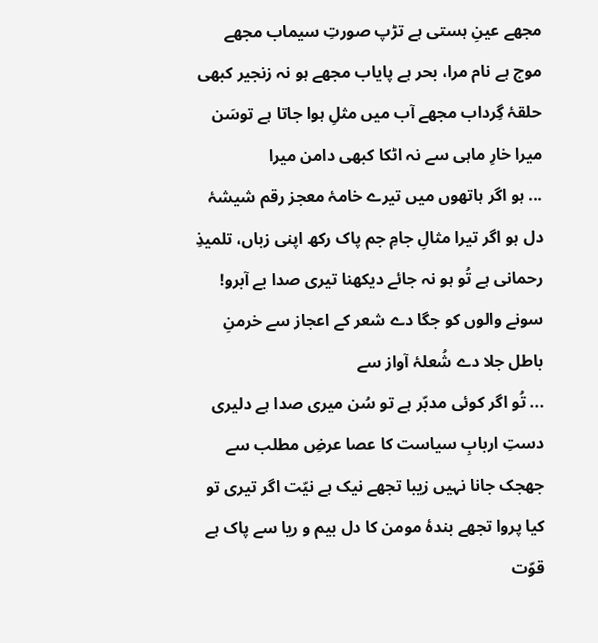مجھے عینِ ہستی ہے تڑپ صورتِ سیماب مجھے موج ہے نام مرا، بحر ہے پایاب مجھے ہو نہ زنجیر کبھی حلقۂ گِرداب مجھے آب میں مثلِ ہوا جاتا ہے توسَن میرا خارِ ماہی سے نہ اٹکا کبھی دامن میرا
... ہو اگر ہاتھوں میں تیرے خامۂ معجز رقم شیشۂ دل ہو اگر تیرا مثالِ جامِ جم پاک رکھ اپنی زباں، تلمیذِ رحمانی ہے تُو ہو نہ جائے دیکھنا تیری صدا بے آبرو! سونے والوں کو جگا دے شعر کے اعجاز سے خرمنِ باطل جلا دے شُعلۂ آواز سے
... تُو اگر کوئی مدبّر ہے تو سُن میری صدا ہے دلیری دستِ اربابِ سیاست کا عصا عرضِ مطلب سے جھجک جانا نہیں زیبا تجھے نیک ہے نیّت اگر تیری تو کیا پروا تجھے بندۂ مومن کا دل بیم و ریا سے پاک ہے قوّت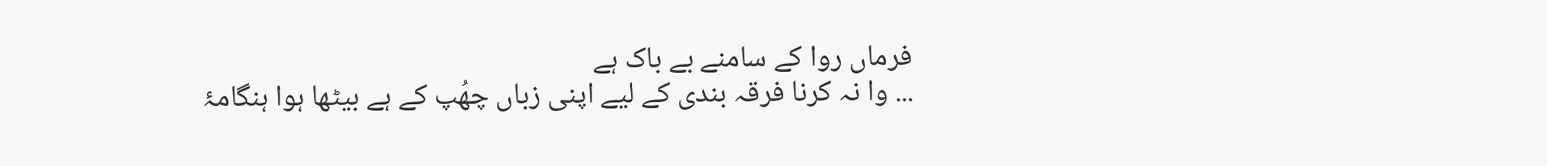فرماں روا کے سامنے بے باک ہے
... وا نہ کرنا فرقہ بندی کے لیے اپنی زباں چھُپ کے ہے بیٹھا ہوا ہنگامۂ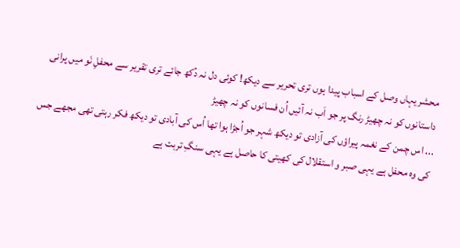محشر یہاں وصل کے اسباب پیدا ہوں تری تحریر سے دیکھ! کوئی دل نہ دُکھ جائے تری تقریر سے محفلِ نَو میں پرانی داستانوں کو نہ چھیڑ رنگ پر جو اَب نہ آئیں اُن فسانوں کو نہ چھیڑ
... اس چمن کے نغمہ پیراؤں کی آزادی تو دیکھ شہر جو اُجڑا ہوا تھا اُس کی آبادی تو دیکھ فکر رہتی تھی مجھے جس کی وہ محفل ہے یہی صبر و استقلال کی کھیتی کا حاصل ہے یہی سنگِ تربت ہے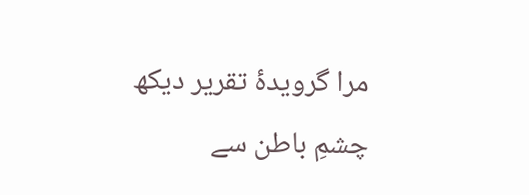مرا گرویدۂ تقریر دیکھ چشمِ باطن سے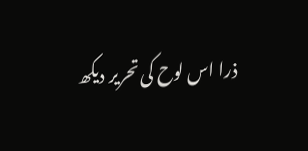ذرا اس لوح کی تحریر دیکھ